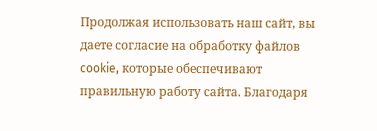Продолжая использовать наш сайт, вы даете согласие на обработку файлов cookie, которые обеспечивают правильную работу сайта. Благодаря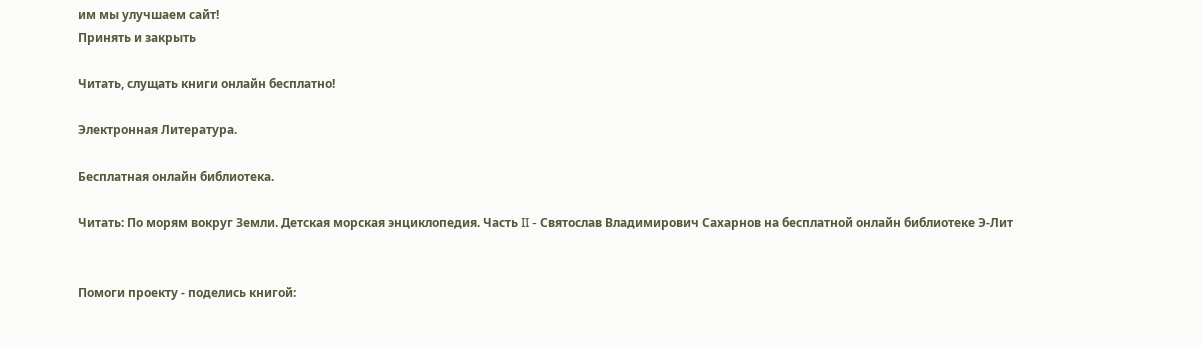им мы улучшаем сайт!
Принять и закрыть

Читать, слущать книги онлайн бесплатно!

Электронная Литература.

Бесплатная онлайн библиотека.

Читать: По морям вокруг Земли. Детская морская энциклопедия. Часть II - Святослав Владимирович Сахарнов на бесплатной онлайн библиотеке Э-Лит


Помоги проекту - поделись книгой: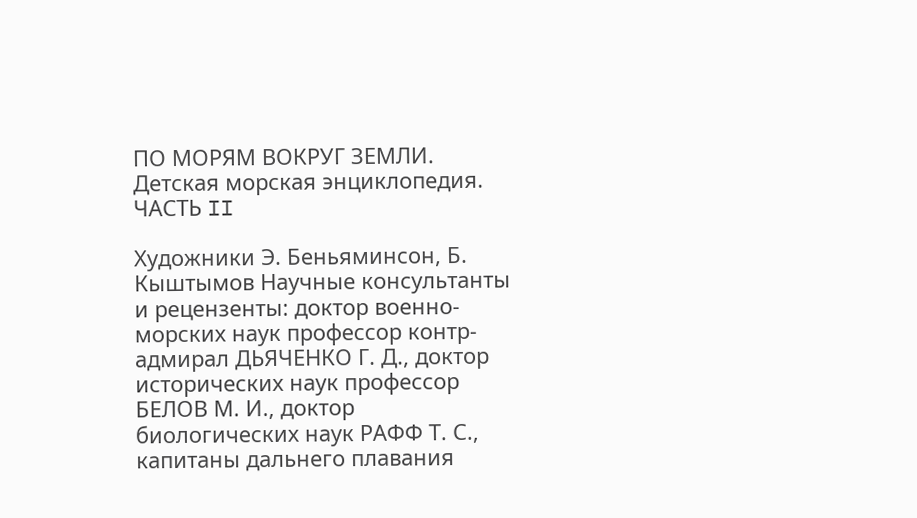ПО МОРЯМ ВОКРУГ ЗЕМЛИ. Детская морская энциклопедия. ЧАСТЬ II

Художники Э. Беньяминсон, Б. Кыштымов Научные консультанты и рецензенты: доктор военно-морских наук профессор контр-адмирал ДЬЯЧЕНКО Г. Д., доктор исторических наук профессор БЕЛОВ М. И., доктор биологических наук РАФФ Т. С., капитаны дальнего плавания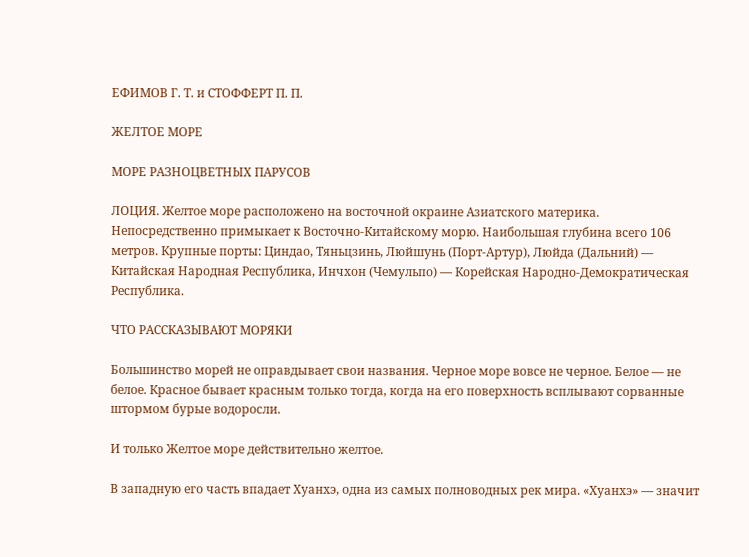ЕФИМОВ Г. Т. и СТОФФЕРТ П. П.

ЖЕЛТОЕ МОРЕ

МОРЕ РАЗНОЦВЕТНЫХ ПАРУСОВ

ЛОЦИЯ. Желтое море расположено на восточной окраине Азиатского материка. Непосредственно примыкает к Восточно-Китайскому морю. Наибольшая глубина всего 106 метров. Крупные порты: Циндао, Тяньцзинь, Люйшунь (Порт-Артур), Люйда (Дальний) — Китайская Народная Республика, Инчхон (Чемульпо) — Корейская Народно-Демократическая Республика.

ЧТО РАССКАЗЫВАЮТ МОРЯКИ

Большинство морей не оправдывает свои названия. Черное море вовсе не черное. Белое — не белое. Красное бывает красным только тогда, когда на его поверхность всплывают сорванные штормом бурые водоросли.

И только Желтое море действительно желтое.

В западную его часть впадает Хуанхэ, одна из самых полноводных рек мира. «Хуанхэ» — значит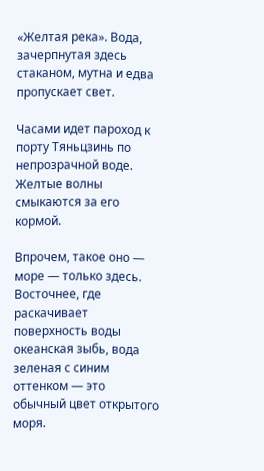«Желтая река». Вода, зачерпнутая здесь стаканом, мутна и едва пропускает свет.

Часами идет пароход к порту Тяньцзинь по непрозрачной воде. Желтые волны смыкаются за его кормой.

Впрочем, такое оно — море — только здесь. Восточнее, где раскачивает поверхность воды океанская зыбь, вода зеленая с синим оттенком — это обычный цвет открытого моря.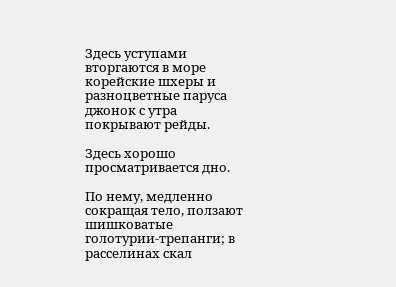Здесь уступами вторгаются в море корейские шхеры и разноцветные паруса джонок с утра покрывают рейды.

Здесь хорошо просматривается дно.

По нему, медленно сокращая тело, ползают шишковатые голотурии-трепанги; в расселинах скал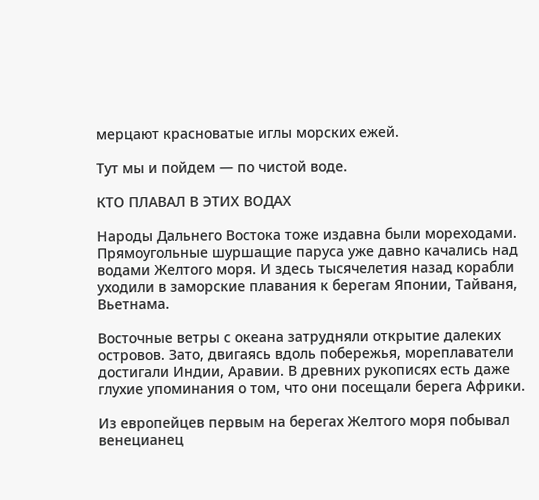мерцают красноватые иглы морских ежей.

Тут мы и пойдем — по чистой воде.

КТО ПЛАВАЛ В ЭТИХ ВОДАХ

Народы Дальнего Востока тоже издавна были мореходами. Прямоугольные шуршащие паруса уже давно качались над водами Желтого моря. И здесь тысячелетия назад корабли уходили в заморские плавания к берегам Японии, Тайваня, Вьетнама.

Восточные ветры с океана затрудняли открытие далеких островов. Зато, двигаясь вдоль побережья, мореплаватели достигали Индии, Аравии. В древних рукописях есть даже глухие упоминания о том, что они посещали берега Африки.

Из европейцев первым на берегах Желтого моря побывал венецианец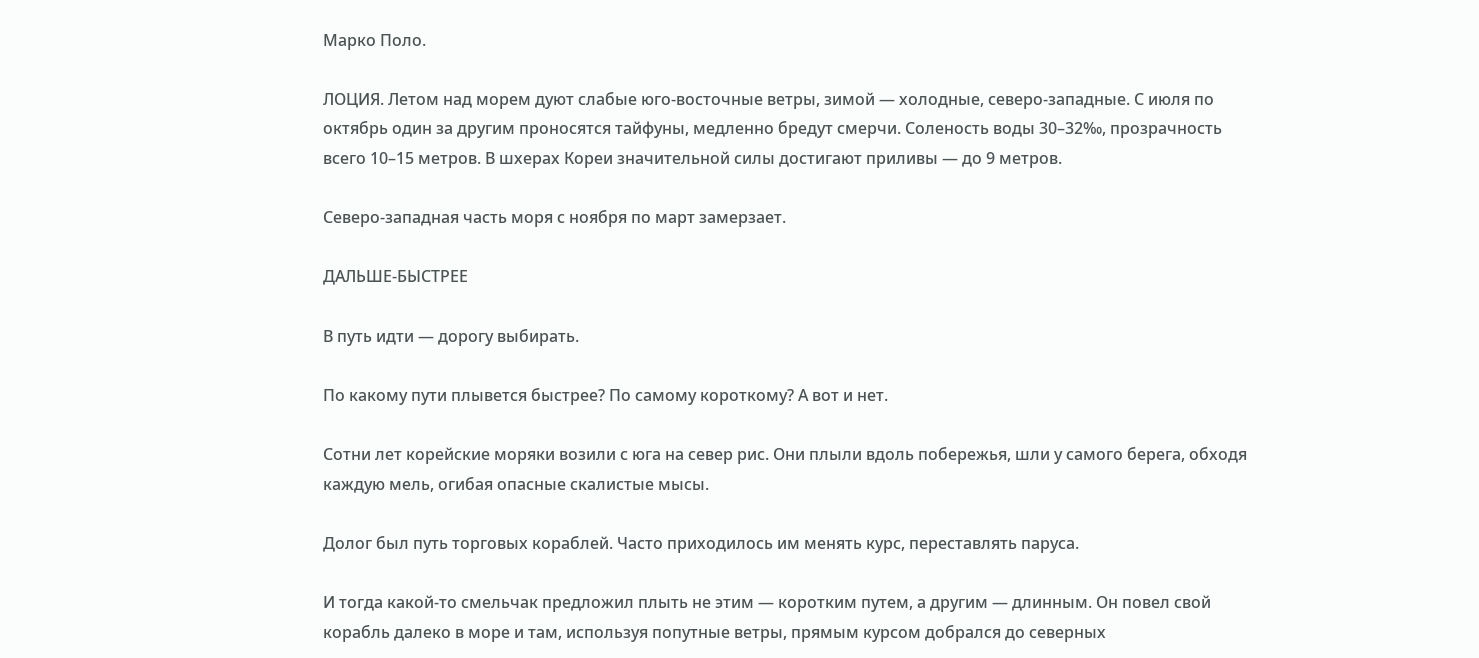Марко Поло.

ЛОЦИЯ. Летом над морем дуют слабые юго-восточные ветры, зимой — холодные, северо-западные. С июля по октябрь один за другим проносятся тайфуны, медленно бредут смерчи. Соленость воды 30–32‰, прозрачность всего 10–15 метров. В шхерах Кореи значительной силы достигают приливы — до 9 метров.

Северо-западная часть моря с ноября по март замерзает.

ДАЛЬШЕ-БЫСТРЕЕ

В путь идти — дорогу выбирать.

По какому пути плывется быстрее? По самому короткому? А вот и нет.

Сотни лет корейские моряки возили с юга на север рис. Они плыли вдоль побережья, шли у самого берега, обходя каждую мель, огибая опасные скалистые мысы.

Долог был путь торговых кораблей. Часто приходилось им менять курс, переставлять паруса.

И тогда какой-то смельчак предложил плыть не этим — коротким путем, а другим — длинным. Он повел свой корабль далеко в море и там, используя попутные ветры, прямым курсом добрался до северных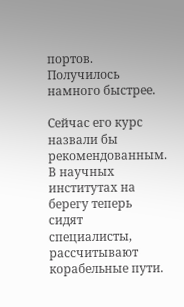портов. Получилось намного быстрее.

Сейчас его курс назвали бы рекомендованным. В научных институтах на берегу теперь сидят специалисты, рассчитывают корабельные пути.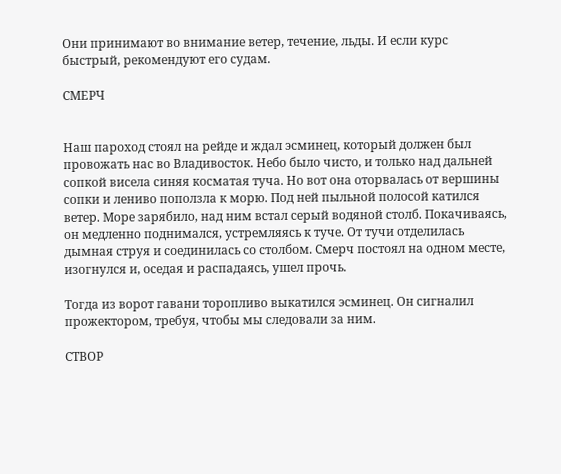Они принимают во внимание ветер, течение, льды. И если курс быстрый, рекомендуют его судам.

СМЕРЧ


Наш пароход стоял на рейде и ждал эсминец, который должен был провожать нас во Владивосток. Небо было чисто, и только над дальней сопкой висела синяя косматая туча. Но вот она оторвалась от вершины сопки и лениво поползла к морю. Под ней пыльной полосой катился ветер. Море зарябило, над ним встал серый водяной столб. Покачиваясь, он медленно поднимался, устремляясь к туче. От тучи отделилась дымная струя и соединилась со столбом. Смерч постоял на одном месте, изогнулся и, оседая и распадаясь, ушел прочь.

Тогда из ворот гавани торопливо выкатился эсминец. Он сигналил прожектором, требуя, чтобы мы следовали за ним.

СТВОР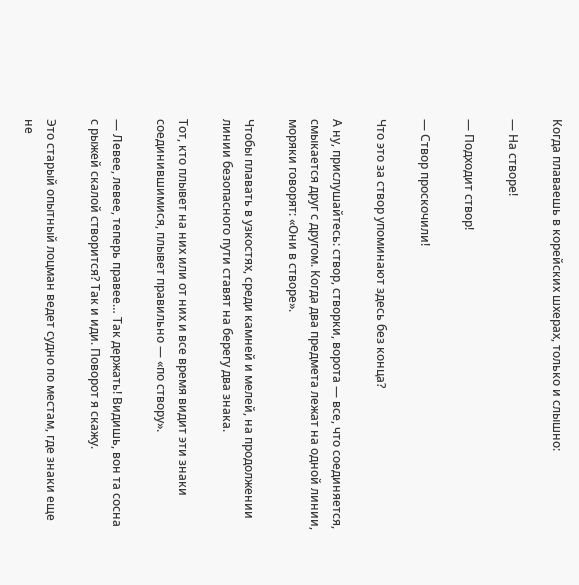Когда плаваешь в корейских шхерах, только и слышно:

— На створе!

— Подходит створ!

— Створ проскочили!

Что это за створ упоминают здесь без конца?

А ну, прислушайтесь: створ, створки, ворота — все, что соединяется, смыкается друг с другом. Когда два предмета лежат на одной линии, моряки говорят: «Они в створе».

Чтобы плавать в узкостях, среди камней и мелей, на продолжении линии безопасного пути ставят на берегу два знака.

Тот, кто плывет на них или от них и все время видит эти знаки соединившимися, плывет правильно — «по створу».

— Левее, левее, теперь правее… Так держать! Видишь, вон та сосна с рыжей скалой створится? Так и иди. Поворот я скажу.

Это старый опытный лоцман ведет судно по местам, где знаки еще не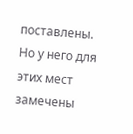поставлены. Но у него для этих мест замечены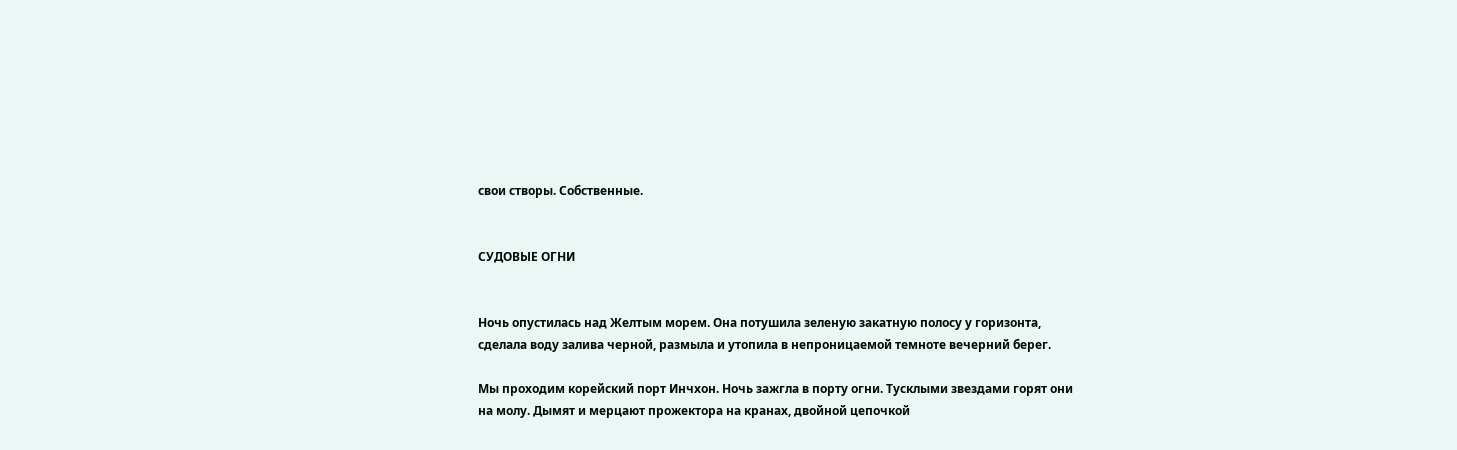свои створы. Собственные.


СУДОВЫЕ ОГНИ


Ночь опустилась над Желтым морем. Она потушила зеленую закатную полосу у горизонта, сделала воду залива черной, размыла и утопила в непроницаемой темноте вечерний берег.

Мы проходим корейский порт Инчхон. Ночь зажгла в порту огни. Тусклыми звездами горят они на молу. Дымят и мерцают прожектора на кранах, двойной цепочкой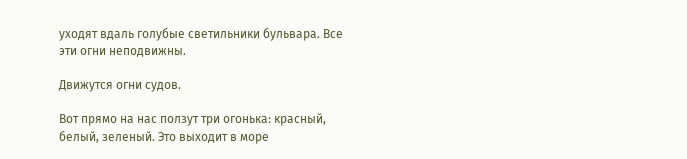уходят вдаль голубые светильники бульвара. Все эти огни неподвижны.

Движутся огни судов.

Вот прямо на нас ползут три огонька: красный, белый, зеленый. Это выходит в море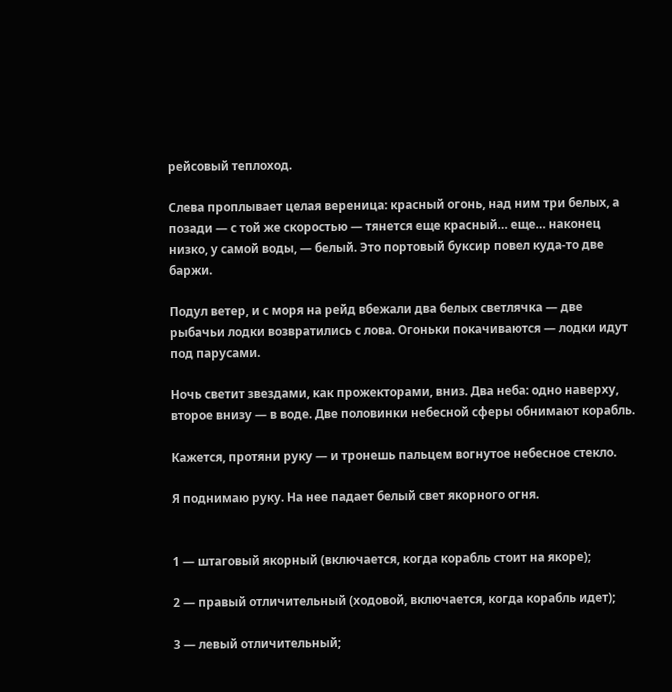рейсовый теплоход.

Слева проплывает целая вереница: красный огонь, над ним три белых, а позади — с той же скоростью — тянется еще красный… еще… наконец низко, у самой воды, — белый. Это портовый буксир повел куда-то две баржи.

Подул ветер, и с моря на рейд вбежали два белых светлячка — две рыбачьи лодки возвратились с лова. Огоньки покачиваются — лодки идут под парусами.

Ночь светит звездами, как прожекторами, вниз. Два неба: одно наверху, второе внизу — в воде. Две половинки небесной сферы обнимают корабль.

Кажется, протяни руку — и тронешь пальцем вогнутое небесное стекло.

Я поднимаю руку. На нее падает белый свет якорного огня.


1 — штаговый якорный (включается, когда корабль стоит на якоре);

2 — правый отличительный (ходовой, включается, когда корабль идет);

3 — левый отличительный;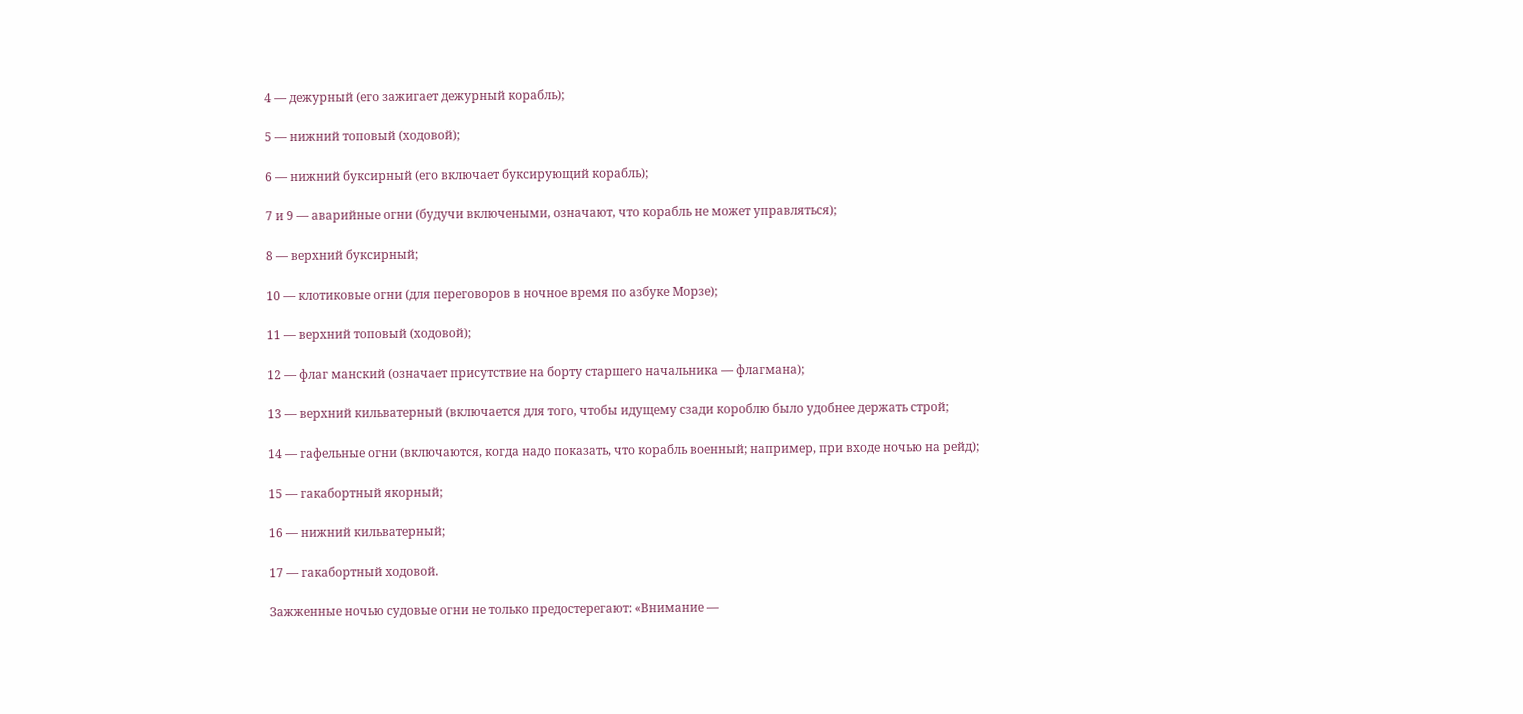4 — дежурный (его зажигает дежурный корабль);

5 — нижний топовый (ходовой);

6 — нижний буксирный (его включает буксирующий корабль);

7 и 9 — аварийные огни (будучи включеными, означают, что корабль не может управляться);

8 — верхний буксирный;

10 — клотиковые огни (для переговоров в ночное время по азбуке Морзе);

11 — верхний топовый (ходовой);

12 — флаг манский (означает присутствие на борту старшего начальника — флагмана);

13 — верхний кильватерный (включается для того, чтобы идущему сзади короблю было удобнее держать строй;

14 — гафельные огни (включаются, когда надо показать, что корабль военный; например, при входе ночью на рейд);

15 — гакабортный якорный;

16 — нижний кильватерный;

17 — гакабортный ходовой.

Зажженные ночью судовые огни не только предостерегают: «Внимание —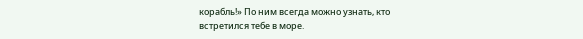корабль!» По ним всегда можно узнать, кто встретился тебе в море.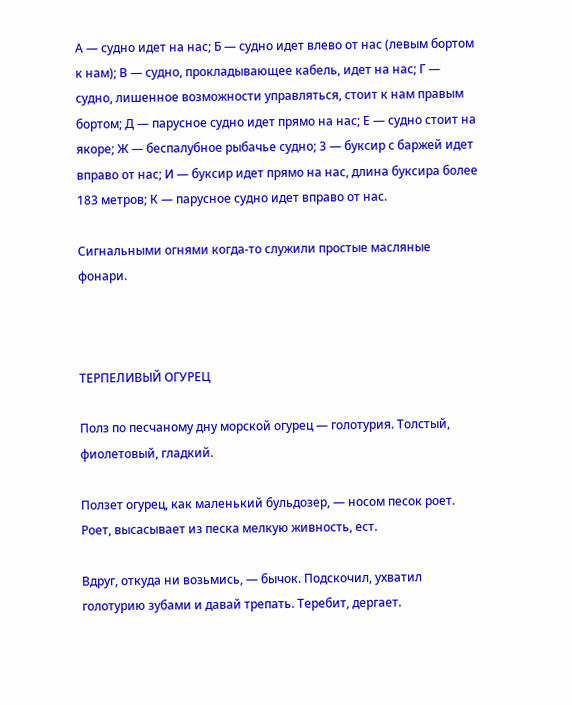А — судно идет на нас; Б — судно идет влево от нас (левым бортом к нам); В — судно, прокладывающее кабель, идет на нас; Г — судно, лишенное возможности управляться, стоит к нам правым бортом; Д — парусное судно идет прямо на нас; Е — судно стоит на якоре; Ж — беспалубное рыбачье судно; 3 — буксир с баржей идет вправо от нас; И — буксир идет прямо на нас, длина буксира более 183 метров; К — парусное судно идет вправо от нас.

Сигнальными огнями когда-то служили простые масляные фонари.



ТЕРПЕЛИВЫЙ ОГУРЕЦ

Полз по песчаному дну морской огурец — голотурия. Толстый, фиолетовый, гладкий.

Ползет огурец, как маленький бульдозер, — носом песок роет. Роет, высасывает из песка мелкую живность, ест.

Вдруг, откуда ни возьмись, — бычок. Подскочил, ухватил голотурию зубами и давай трепать. Теребит, дергает.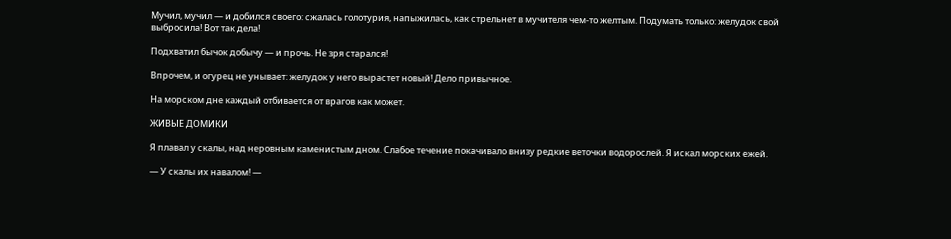Мучил, мучил — и добился своего: сжалась голотурия, напыжилась, как стрельнет в мучителя чем-то желтым. Подумать только: желудок свой выбросила! Вот так дела!

Подхватил бычок добычу — и прочь. Не зря старался!

Впрочем, и огурец не унывает: желудок у него вырастет новый! Дело привычное.

На морском дне каждый отбивается от врагов как может.

ЖИВЫЕ ДОМИКИ

Я плавал у скалы, над неровным каменистым дном. Слабое течение покачивало внизу редкие веточки водорослей. Я искал морских ежей.

— У скалы их навалом! —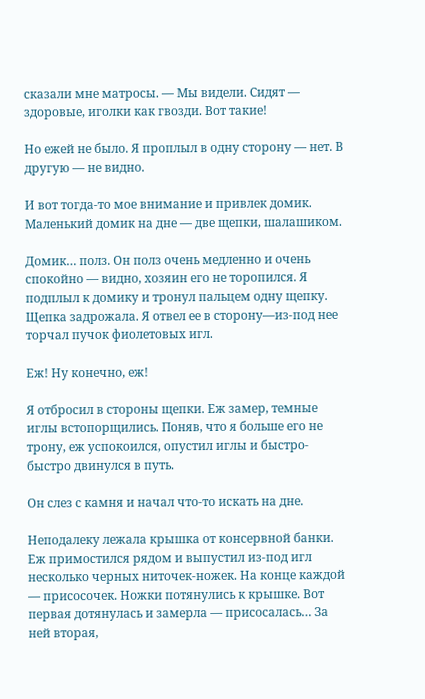сказали мне матросы. — Мы видели. Сидят — здоровые, иголки как гвозди. Вот такие!

Но ежей не было. Я проплыл в одну сторону — нет. В другую — не видно.

И вот тогда-то мое внимание и привлек домик. Маленький домик на дне — две щепки, шалашиком.

Домик… полз. Он полз очень медленно и очень спокойно — видно, хозяин его не торопился. Я подплыл к домику и тронул пальцем одну щепку. Щепка задрожала. Я отвел ее в сторону—из-под нее торчал пучок фиолетовых игл.

Еж! Ну конечно, еж!

Я отбросил в стороны щепки. Еж замер, темные иглы встопорщились. Поняв, что я больше его не трону, еж успокоился, опустил иглы и быстро-быстро двинулся в путь.

Он слез с камня и начал что-то искать на дне.

Неподалеку лежала крышка от консервной банки. Еж примостился рядом и выпустил из-под игл несколько черных ниточек-ножек. На конце каждой — присосочек. Ножки потянулись к крышке. Вот первая дотянулась и замерла — присосалась… За ней вторая,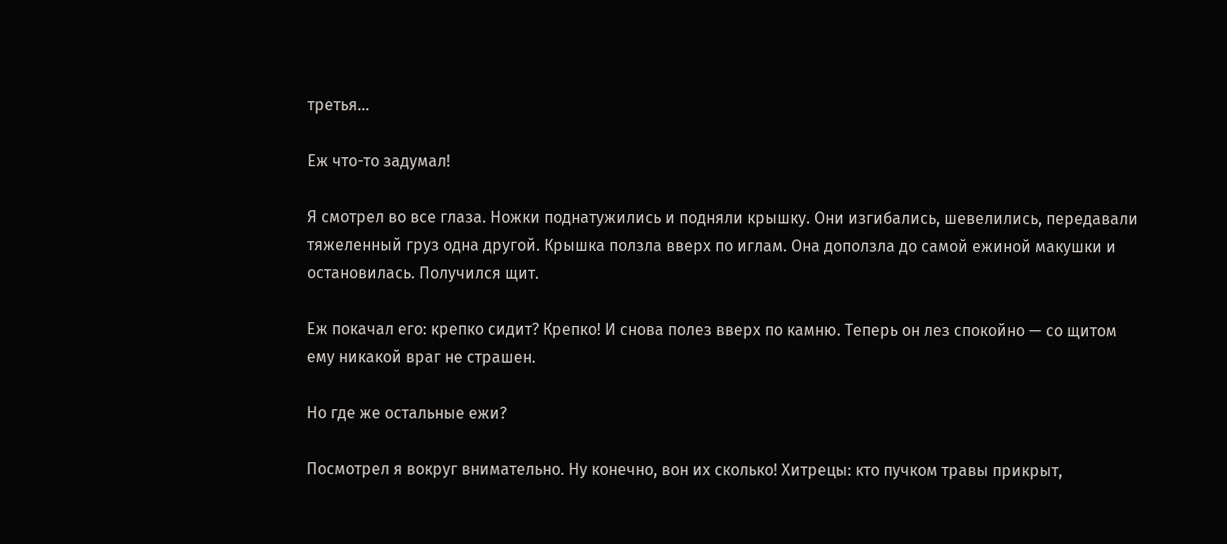третья…

Еж что-то задумал!

Я смотрел во все глаза. Ножки поднатужились и подняли крышку. Они изгибались, шевелились, передавали тяжеленный груз одна другой. Крышка ползла вверх по иглам. Она доползла до самой ежиной макушки и остановилась. Получился щит.

Еж покачал его: крепко сидит? Крепко! И снова полез вверх по камню. Теперь он лез спокойно — со щитом ему никакой враг не страшен.

Но где же остальные ежи?

Посмотрел я вокруг внимательно. Ну конечно, вон их сколько! Хитрецы: кто пучком травы прикрыт,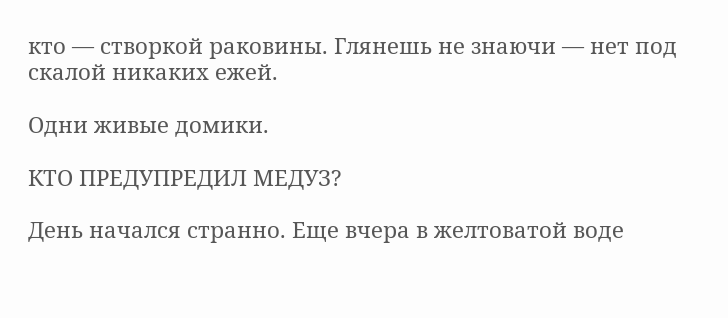кто — створкой раковины. Глянешь не знаючи — нет под скалой никаких ежей.

Одни живые домики.

КТО ПРЕДУПРЕДИЛ МЕДУЗ?

День начался странно. Еще вчера в желтоватой воде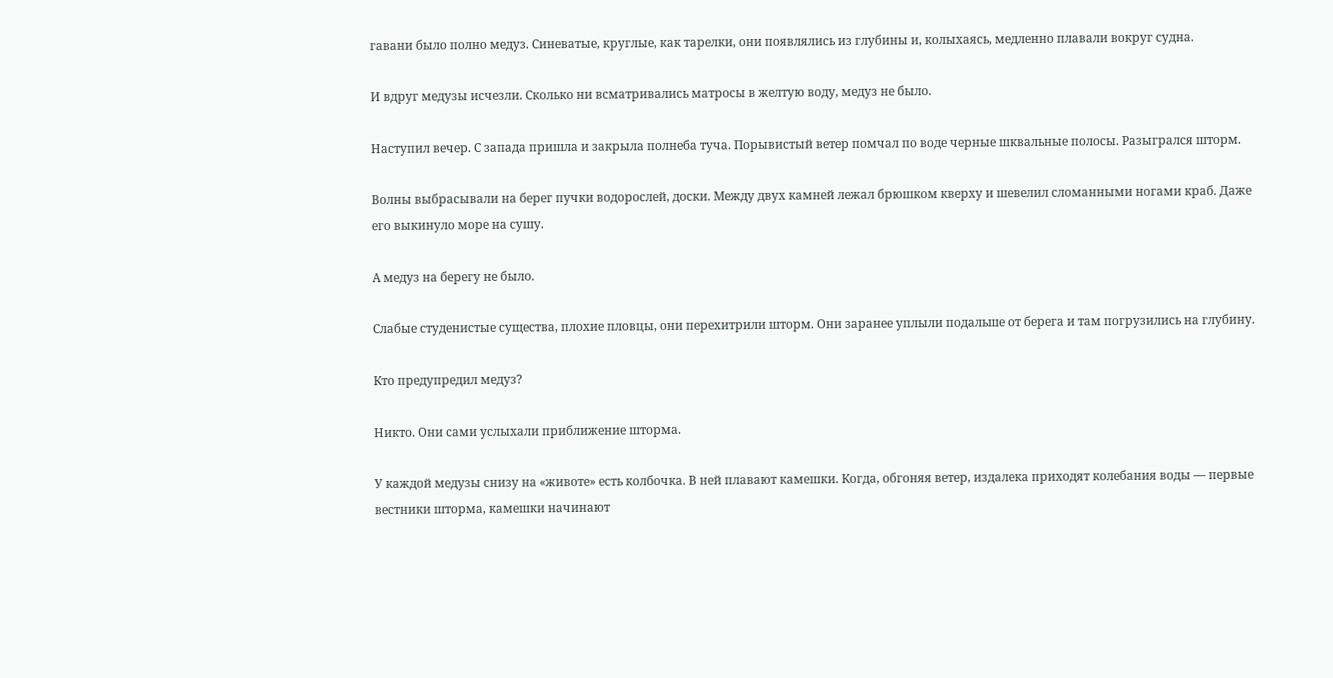гавани было полно медуз. Синеватые, круглые, как тарелки, они появлялись из глубины и, колыхаясь, медленно плавали вокруг судна.

И вдруг медузы исчезли. Сколько ни всматривались матросы в желтую воду, медуз не было.

Наступил вечер. С запада пришла и закрыла полнеба туча. Порывистый ветер помчал по воде черные шквальные полосы. Разыгрался шторм.

Волны выбрасывали на берег пучки водорослей, доски. Между двух камней лежал брюшком кверху и шевелил сломанными ногами краб. Даже его выкинуло море на сушу.

А медуз на берегу не было.

Слабые студенистые существа, плохие пловцы, они перехитрили шторм. Они заранее уплыли подальше от берега и там погрузились на глубину.

Кто предупредил медуз?

Никто. Они сами услыхали приближение шторма.

У каждой медузы снизу на «животе» есть колбочка. В ней плавают камешки. Когда, обгоняя ветер, издалека приходят колебания воды — первые вестники шторма, камешки начинают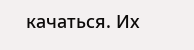качаться. Их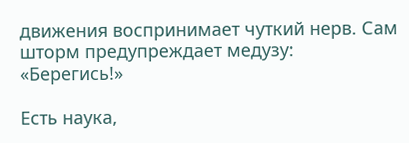движения воспринимает чуткий нерв. Сам шторм предупреждает медузу: «Берегись!»

Есть наука,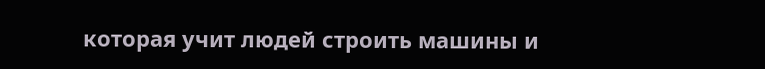которая учит людей строить машины и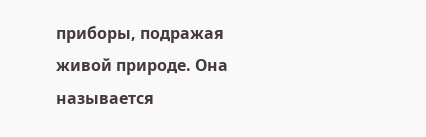приборы, подражая живой природе. Она называется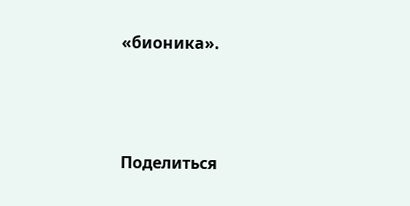«бионика».



Поделиться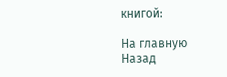книгой:

На главную
Назад